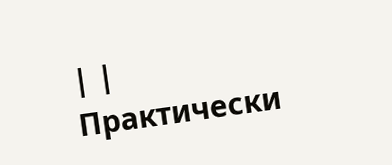| |
Практически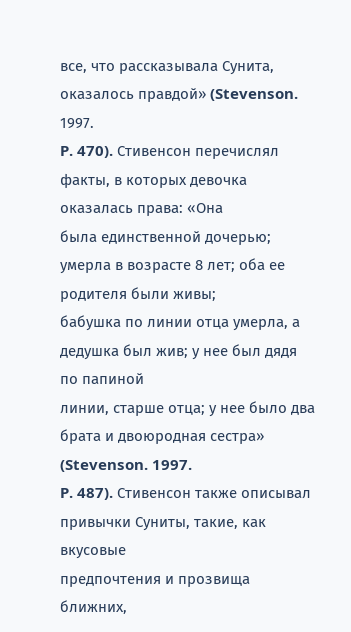все, что рассказывала Сунита, оказалось правдой» (Stevenson. 1997.
P. 470). Стивенсон перечислял факты, в которых девочка оказалась права: «Она
была единственной дочерью; умерла в возрасте 8 лет; оба ее родителя были живы;
бабушка по линии отца умерла, а дедушка был жив; у нее был дядя по папиной
линии, старше отца; у нее было два брата и двоюродная сестра» (Stevenson. 1997.
P. 487). Стивенсон также описывал привычки Суниты, такие, как вкусовые
предпочтения и прозвища ближних,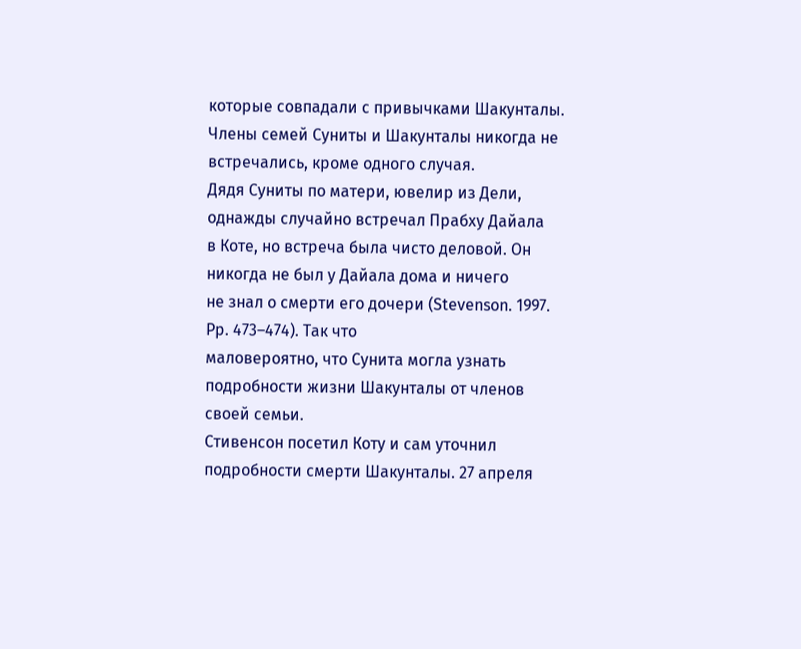которые совпадали с привычками Шакунталы.
Члены семей Суниты и Шакунталы никогда не встречались, кроме одного случая.
Дядя Суниты по матери, ювелир из Дели, однажды случайно встречал Прабху Дайала
в Коте, но встреча была чисто деловой. Он никогда не был у Дайала дома и ничего
не знал о смерти его дочери (Stevenson. 1997. Pp. 473–474). Так что
маловероятно, что Сунита могла узнать подробности жизни Шакунталы от членов
своей семьи.
Стивенсон посетил Коту и сам уточнил подробности смерти Шакунталы. 27 апреля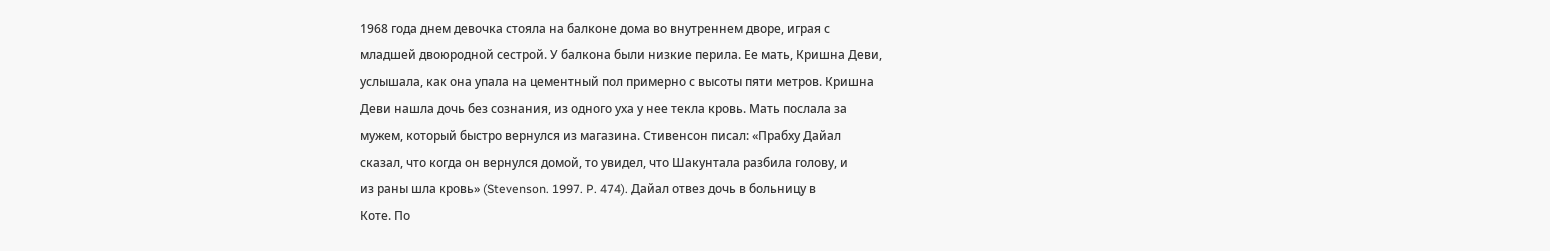1968 года днем девочка стояла на балконе дома во внутреннем дворе, играя с
младшей двоюродной сестрой. У балкона были низкие перила. Ее мать, Кришна Деви,
услышала, как она упала на цементный пол примерно с высоты пяти метров. Кришна
Деви нашла дочь без сознания, из одного уха у нее текла кровь. Мать послала за
мужем, который быстро вернулся из магазина. Стивенсон писал: «Прабху Дайал
сказал, что когда он вернулся домой, то увидел, что Шакунтала разбила голову, и
из раны шла кровь» (Stevenson. 1997. P. 474). Дайал отвез дочь в больницу в
Коте. По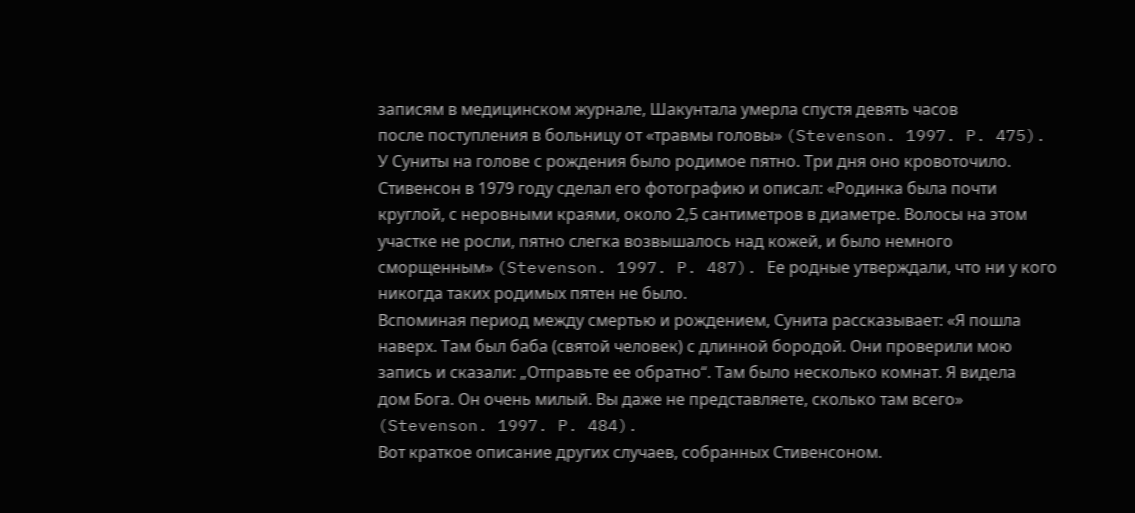записям в медицинском журнале, Шакунтала умерла спустя девять часов
после поступления в больницу от «травмы головы» (Stevenson. 1997. P. 475).
У Суниты на голове с рождения было родимое пятно. Три дня оно кровоточило.
Стивенсон в 1979 году сделал его фотографию и описал: «Родинка была почти
круглой, с неровными краями, около 2,5 сантиметров в диаметре. Волосы на этом
участке не росли, пятно слегка возвышалось над кожей, и было немного
сморщенным» (Stevenson. 1997. P. 487). Ее родные утверждали, что ни у кого
никогда таких родимых пятен не было.
Вспоминая период между смертью и рождением, Сунита рассказывает: «Я пошла
наверх. Там был баба (святой человек) с длинной бородой. Они проверили мою
запись и сказали: „Отправьте ее обратно“. Там было несколько комнат. Я видела
дом Бога. Он очень милый. Вы даже не представляете, сколько там всего»
(Stevenson. 1997. P. 484).
Вот краткое описание других случаев, собранных Стивенсоном.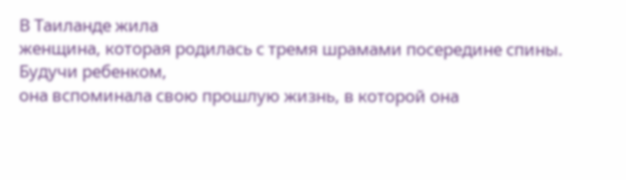В Таиланде жила
женщина, которая родилась с тремя шрамами посередине спины. Будучи ребенком,
она вспоминала свою прошлую жизнь, в которой она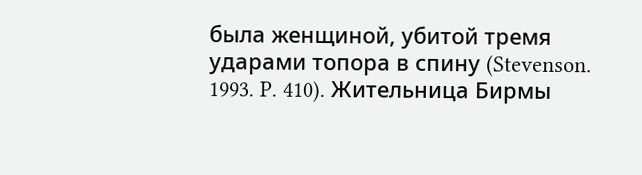была женщиной, убитой тремя
ударами топора в спину (Stevenson. 1993. P. 410). Жительница Бирмы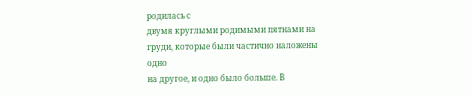родилась с
двумя круглыми родимыми пятнами на груди, которые были частично наложены одно
на другое, и одно было больше. В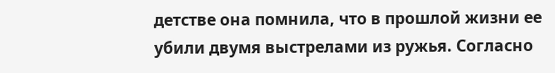детстве она помнила, что в прошлой жизни ее
убили двумя выстрелами из ружья. Согласно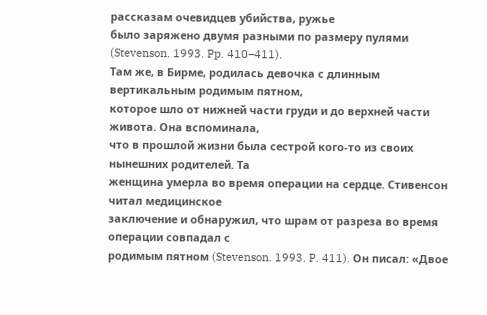рассказам очевидцев убийства, ружье
было заряжено двумя разными по размеру пулями (Stevenson. 1993. Pp. 410–411).
Там же, в Бирме, родилась девочка с длинным вертикальным родимым пятном,
которое шло от нижней части груди и до верхней части живота. Она вспоминала,
что в прошлой жизни была сестрой кого-то из своих нынешних родителей. Та
женщина умерла во время операции на сердце. Стивенсон читал медицинское
заключение и обнаружил, что шрам от разреза во время операции совпадал с
родимым пятном (Stevenson. 1993. P. 411). Он писал: «Двое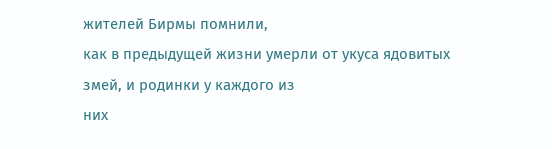жителей Бирмы помнили,
как в предыдущей жизни умерли от укуса ядовитых змей, и родинки у каждого из
них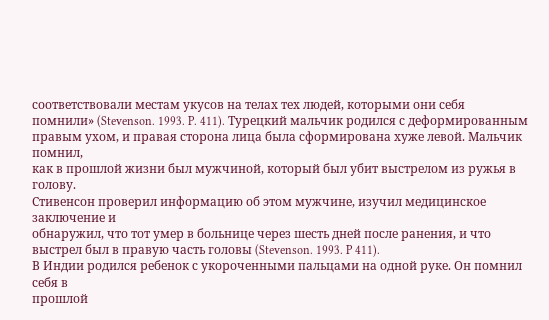соответствовали местам укусов на телах тех людей, которыми они себя
помнили» (Stevenson. 1993. P. 411). Турецкий мальчик родился с деформированным
правым ухом, и правая сторона лица была сформирована хуже левой. Мальчик помнил,
как в прошлой жизни был мужчиной, который был убит выстрелом из ружья в голову.
Стивенсон проверил информацию об этом мужчине, изучил медицинское заключение и
обнаружил, что тот умер в больнице через шесть дней после ранения, и что
выстрел был в правую часть головы (Stevenson. 1993. P 411).
В Индии родился ребенок с укороченными пальцами на одной руке. Он помнил себя в
прошлой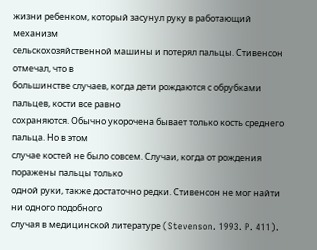жизни ребенком, который засунул руку в работающий механизм
сельскохозяйственной машины и потерял пальцы. Стивенсон отмечал, что в
большинстве случаев, когда дети рождаются с обрубками пальцев, кости все равно
сохраняются. Обычно укорочена бывает только кость среднего пальца. Но в этом
случае костей не было совсем. Случаи, когда от рождения поражены пальцы только
одной руки, также достаточно редки. Стивенсон не мог найти ни одного подобного
случая в медицинской литературе (Stevenson. 1993. P. 411).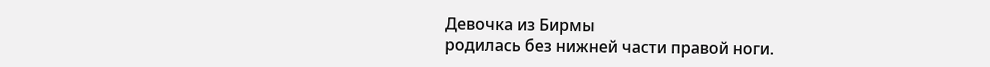Девочка из Бирмы
родилась без нижней части правой ноги.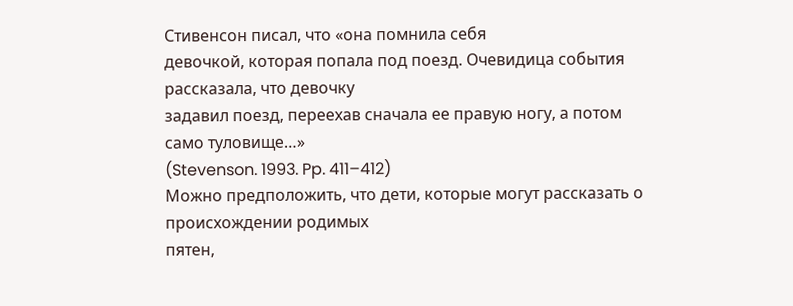Стивенсон писал, что «она помнила себя
девочкой, которая попала под поезд. Очевидица события рассказала, что девочку
задавил поезд, переехав сначала ее правую ногу, а потом само туловище…»
(Stevenson. 1993. Pp. 411–412)
Можно предположить, что дети, которые могут рассказать о происхождении родимых
пятен,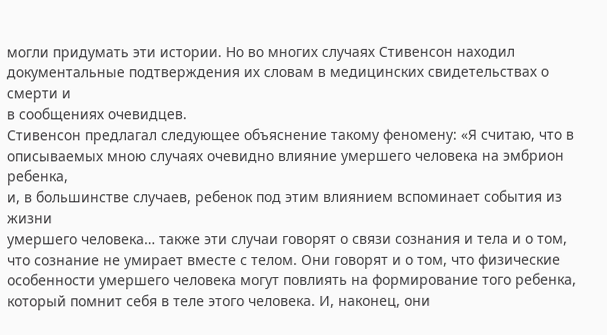могли придумать эти истории. Но во многих случаях Стивенсон находил
документальные подтверждения их словам в медицинских свидетельствах о смерти и
в сообщениях очевидцев.
Стивенсон предлагал следующее объяснение такому феномену: «Я считаю, что в
описываемых мною случаях очевидно влияние умершего человека на эмбрион ребенка,
и, в большинстве случаев, ребенок под этим влиянием вспоминает события из жизни
умершего человека… также эти случаи говорят о связи сознания и тела и о том,
что сознание не умирает вместе с телом. Они говорят и о том, что физические
особенности умершего человека могут повлиять на формирование того ребенка,
который помнит себя в теле этого человека. И, наконец, они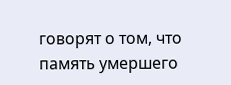говорят о том, что
память умершего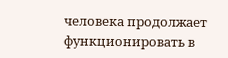человека продолжает функционировать в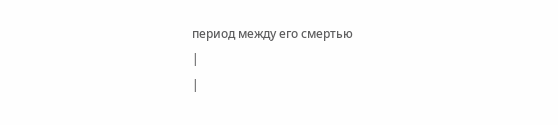период между его смертью
|
|